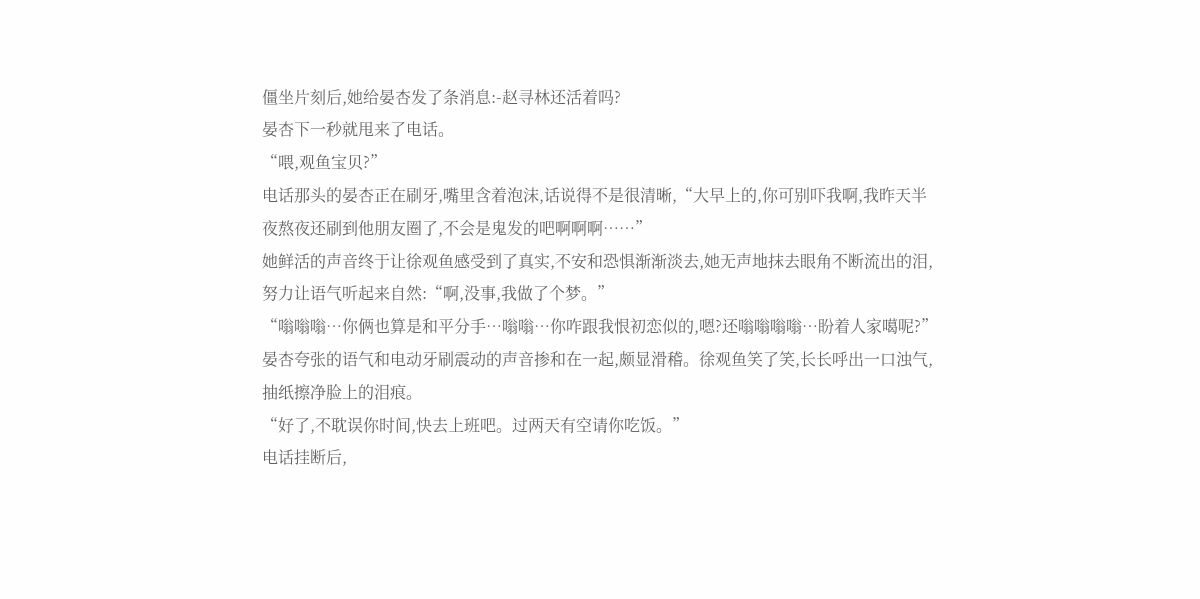僵坐片刻后,她给晏杏发了条消息:-赵寻林还活着吗?
晏杏下一秒就甩来了电话。
“喂,观鱼宝贝?”
电话那头的晏杏正在刷牙,嘴里含着泡沫,话说得不是很清晰,“大早上的,你可别吓我啊,我昨天半夜熬夜还刷到他朋友圈了,不会是鬼发的吧啊啊啊……”
她鲜活的声音终于让徐观鱼感受到了真实,不安和恐惧渐渐淡去,她无声地抹去眼角不断流出的泪,努力让语气听起来自然:“啊,没事,我做了个梦。”
“嗡嗡嗡…你俩也算是和平分手…嗡嗡…你咋跟我恨初恋似的,嗯?还嗡嗡嗡嗡…盼着人家噶呢?”
晏杏夸张的语气和电动牙刷震动的声音掺和在一起,颇显滑稽。徐观鱼笑了笑,长长呼出一口浊气,抽纸擦净脸上的泪痕。
“好了,不耽误你时间,快去上班吧。过两天有空请你吃饭。”
电话挂断后,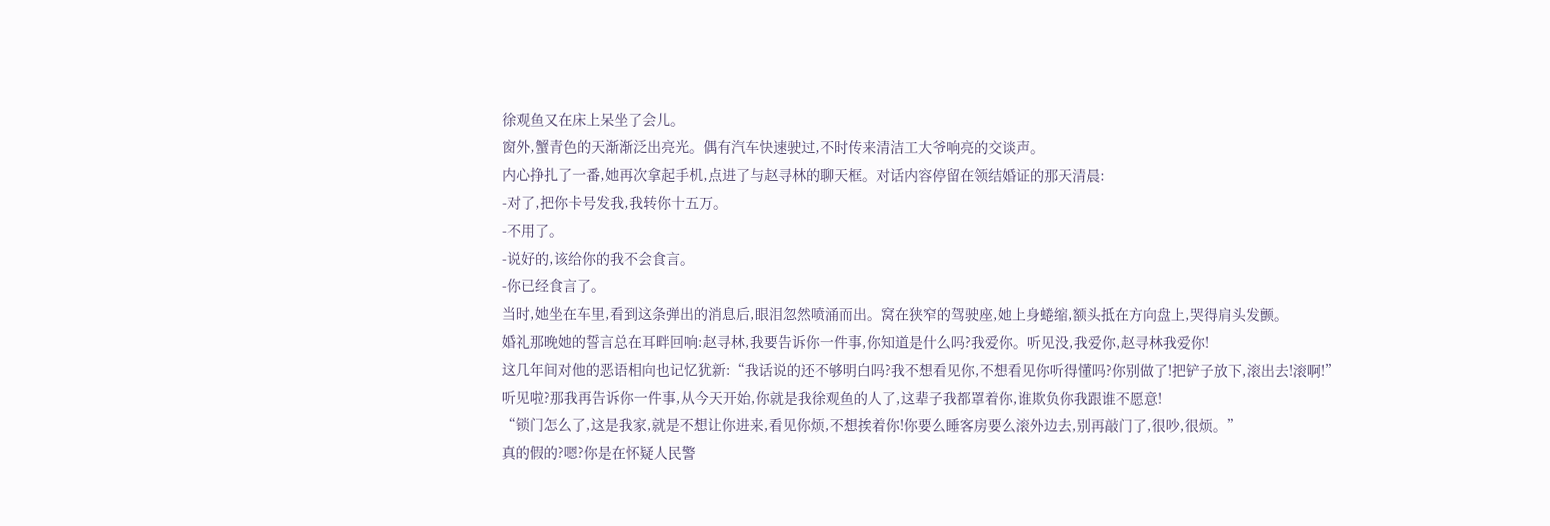徐观鱼又在床上呆坐了会儿。
窗外,蟹青色的天渐渐泛出亮光。偶有汽车快速驶过,不时传来清洁工大爷响亮的交谈声。
内心挣扎了一番,她再次拿起手机,点进了与赵寻林的聊天框。对话内容停留在领结婚证的那天清晨:
-对了,把你卡号发我,我转你十五万。
-不用了。
-说好的,该给你的我不会食言。
-你已经食言了。
当时,她坐在车里,看到这条弹出的消息后,眼泪忽然喷涌而出。窝在狭窄的驾驶座,她上身蜷缩,额头抵在方向盘上,哭得肩头发颤。
婚礼那晚她的誓言总在耳畔回响:赵寻林,我要告诉你一件事,你知道是什么吗?我爱你。听见没,我爱你,赵寻林我爱你!
这几年间对他的恶语相向也记忆犹新:“我话说的还不够明白吗?我不想看见你,不想看见你听得懂吗?你别做了!把铲子放下,滚出去!滚啊!”
听见啦?那我再告诉你一件事,从今天开始,你就是我徐观鱼的人了,这辈子我都罩着你,谁欺负你我跟谁不愿意!
“锁门怎么了,这是我家,就是不想让你进来,看见你烦,不想挨着你!你要么睡客房要么滚外边去,别再敲门了,很吵,很烦。”
真的假的?嗯?你是在怀疑人民警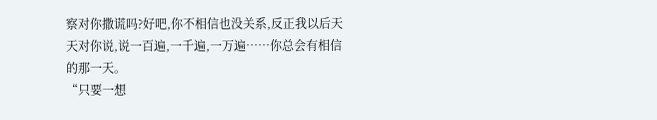察对你撒谎吗?好吧,你不相信也没关系,反正我以后天天对你说,说一百遍,一千遍,一万遍……你总会有相信的那一天。
“只要一想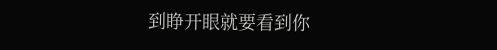到睁开眼就要看到你